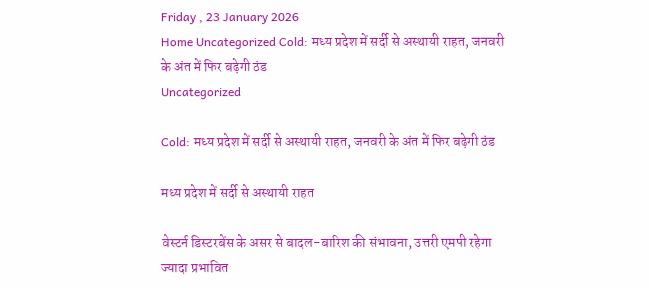Friday , 23 January 2026
Home Uncategorized Cold: मध्य प्रदेश में सर्दी से अस्थायी राहत, जनवरी के अंत में फिर बढ़ेगी ठंड
Uncategorized

Cold: मध्य प्रदेश में सर्दी से अस्थायी राहत, जनवरी के अंत में फिर बढ़ेगी ठंड

मध्य प्रदेश में सर्दी से अस्थायी राहत

वेस्टर्न डिस्टरबेंस के असर से बादल-बारिश की संभावना, उत्तरी एमपी रहेगा ज्यादा प्रभावित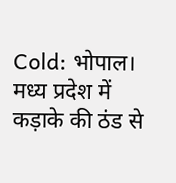Cold: भोपाल। मध्य प्रदेश में कड़ाके की ठंड से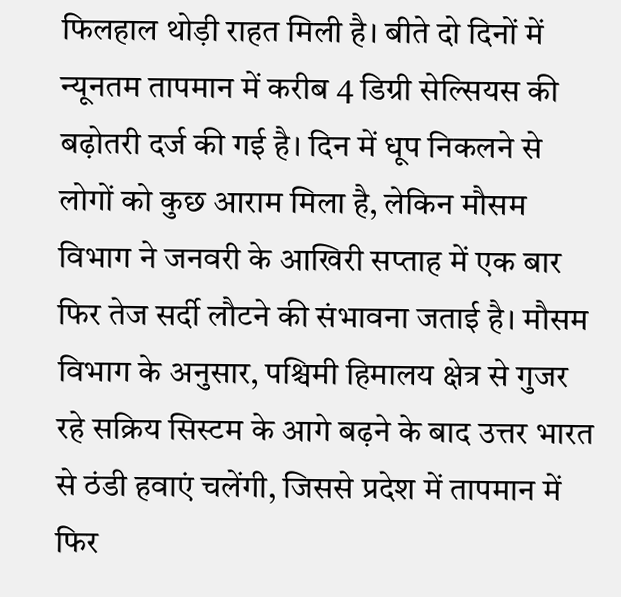फिलहाल थोड़ी राहत मिली है। बीते दो दिनों में न्यूनतम तापमान में करीब 4 डिग्री सेल्सियस की बढ़ोतरी दर्ज की गई है। दिन में धूप निकलने से लोगों को कुछ आराम मिला है, लेकिन मौसम विभाग ने जनवरी के आखिरी सप्ताह में एक बार फिर तेज सर्दी लौटने की संभावना जताई है। मौसम विभाग के अनुसार, पश्चिमी हिमालय क्षेत्र से गुजर रहे सक्रिय सिस्टम के आगे बढ़ने के बाद उत्तर भारत से ठंडी हवाएं चलेंगी, जिससे प्रदेश में तापमान में फिर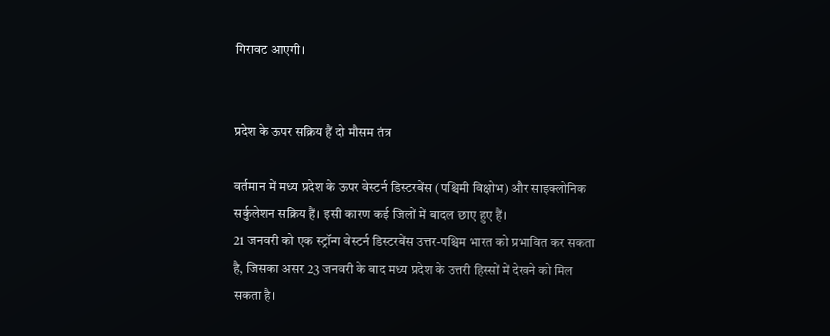गिरावट आएगी।


प्रदेश के ऊपर सक्रिय हैं दो मौसम तंत्र

वर्तमान में मध्य प्रदेश के ऊपर वेस्टर्न डिस्टरबेंस (पश्चिमी विक्षोभ) और साइक्लोनिक सर्कुलेशन सक्रिय हैं। इसी कारण कई जिलों में बादल छाए हुए हैं।
21 जनवरी को एक स्ट्रॉन्ग वेस्टर्न डिस्टरबेंस उत्तर-पश्चिम भारत को प्रभावित कर सकता है, जिसका असर 23 जनवरी के बाद मध्य प्रदेश के उत्तरी हिस्सों में देखने को मिल सकता है।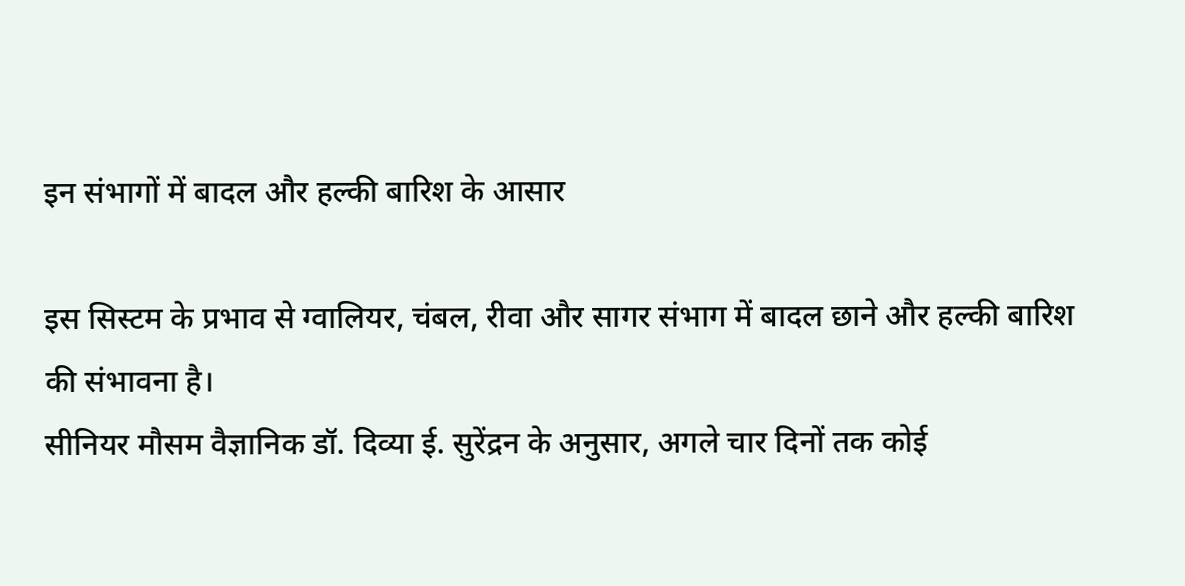इन संभागों में बादल और हल्की बारिश के आसार

इस सिस्टम के प्रभाव से ग्वालियर, चंबल, रीवा और सागर संभाग में बादल छाने और हल्की बारिश की संभावना है।
सीनियर मौसम वैज्ञानिक डॉ. दिव्या ई. सुरेंद्रन के अनुसार, अगले चार दिनों तक कोई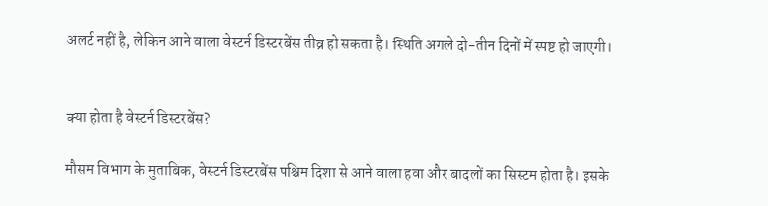अलर्ट नहीं है, लेकिन आने वाला वेस्टर्न डिस्टरबेंस तीव्र हो सकता है। स्थिति अगले दो-तीन दिनों में स्पष्ट हो जाएगी।


क्या होता है वेस्टर्न डिस्टरबेंस?

मौसम विभाग के मुताबिक, वेस्टर्न डिस्टरबेंस पश्चिम दिशा से आने वाला हवा और बादलों का सिस्टम होता है। इसके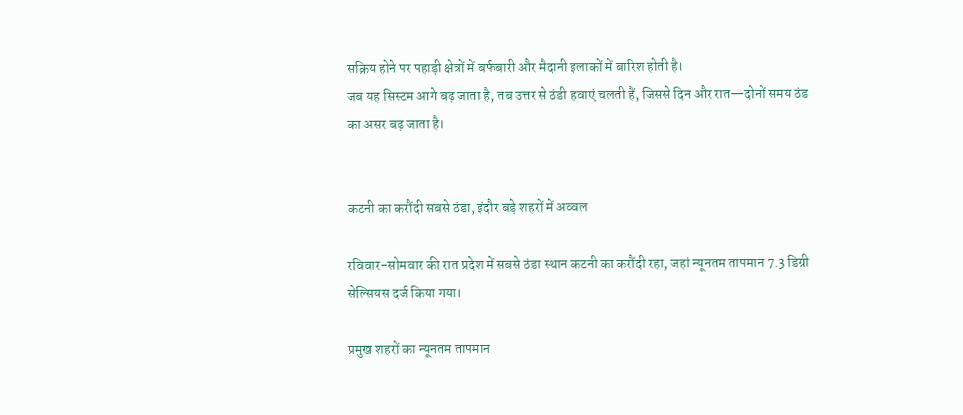सक्रिय होने पर पहाड़ी क्षेत्रों में बर्फबारी और मैदानी इलाकों में बारिश होती है।
जब यह सिस्टम आगे बढ़ जाता है, तब उत्तर से ठंडी हवाएं चलती हैं, जिससे दिन और रात—दोनों समय ठंड का असर बढ़ जाता है।


कटनी का करौंदी सबसे ठंडा, इंदौर बड़े शहरों में अव्वल

रविवार-सोमवार की रात प्रदेश में सबसे ठंडा स्थान कटनी का करौंदी रहा, जहां न्यूनतम तापमान 7.3 डिग्री सेल्सियस दर्ज किया गया।

प्रमुख शहरों का न्यूनतम तापमान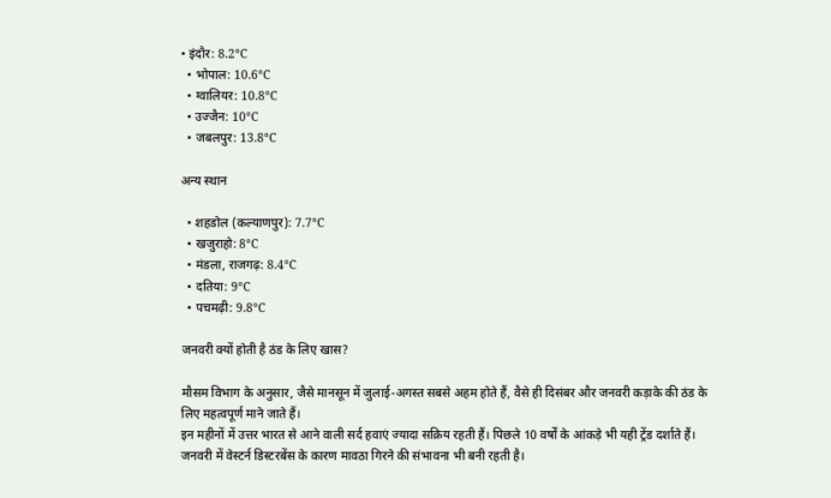• इंदौर: 8.2°C
  • भोपाल: 10.6°C
  • ग्वालियर: 10.8°C
  • उज्जैन: 10°C
  • जबलपुर: 13.8°C

अन्य स्थान

  • शहडोल (कल्याणपुर): 7.7°C
  • खजुराहो: 8°C
  • मंडला, राजगढ़: 8.4°C
  • दतिया: 9°C
  • पचमढ़ी: 9.8°C

जनवरी क्यों होती है ठंड के लिए खास?

मौसम विभाग के अनुसार, जैसे मानसून में जुलाई-अगस्त सबसे अहम होते हैं, वैसे ही दिसंबर और जनवरी कड़ाके की ठंड के लिए महत्वपूर्ण माने जाते हैं।
इन महीनों में उत्तर भारत से आने वाली सर्द हवाएं ज्यादा सक्रिय रहती हैं। पिछले 10 वर्षों के आंकड़े भी यही ट्रेंड दर्शाते हैं। जनवरी में वेस्टर्न डिस्टरबेंस के कारण मावठा गिरने की संभावना भी बनी रहती है।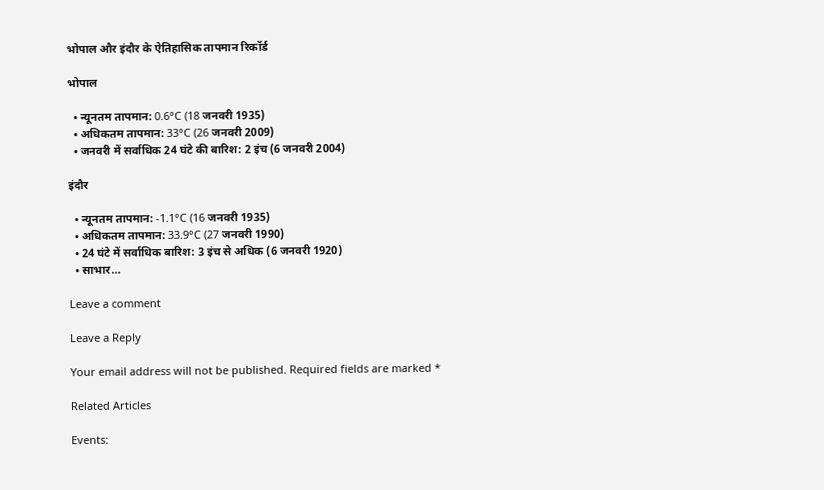भोपाल और इंदौर के ऐतिहासिक तापमान रिकॉर्ड

भोपाल

  • न्यूनतम तापमान: 0.6°C (18 जनवरी 1935)
  • अधिकतम तापमान: 33°C (26 जनवरी 2009)
  • जनवरी में सर्वाधिक 24 घंटे की बारिश: 2 इंच (6 जनवरी 2004)

इंदौर

  • न्यूनतम तापमान: -1.1°C (16 जनवरी 1935)
  • अधिकतम तापमान: 33.9°C (27 जनवरी 1990)
  • 24 घंटे में सर्वाधिक बारिश: 3 इंच से अधिक (6 जनवरी 1920)
  • साभार…

Leave a comment

Leave a Reply

Your email address will not be published. Required fields are marked *

Related Articles

Events: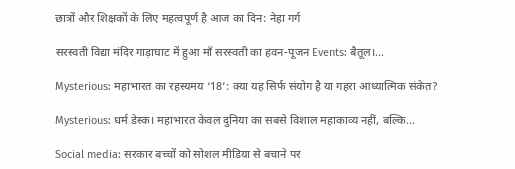छात्रों और शिक्षकों के लिए महत्वपूर्ण है आज का दिन: नेहा गर्ग

सरस्वती विद्या मंदिर गाड़ाघाट में हुआ माँ सरस्वती का हवन-पूजन Events: बैतूल।...

Mysterious: महाभारत का रहस्यमय ‘18’: क्या यह सिर्फ संयोग है या गहरा आध्यात्मिक संकेत?

Mysterious: धर्म डेस्क। महाभारत केवल दुनिया का सबसे विशाल महाकाव्य नहीं, बल्कि...

Social media: सरकार बच्चों को सोशल मीडिया से बचाने पर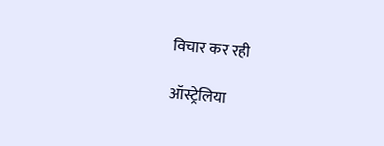विचार कर रही

ऑस्ट्रेलिया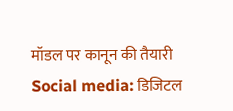मॉडल पर कानून की तैयारी Social media: डिजिटल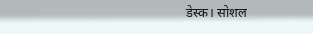डेस्क। सोशल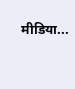मीडिया...